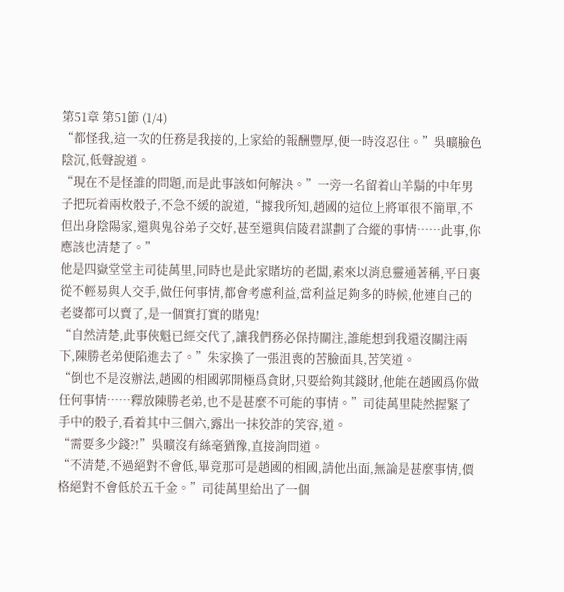第51章 第51節 (1/4)
“都怪我,這一次的任務是我接的,上家給的報酬豐厚,便一時沒忍住。”吳曠臉色陰沉,低聲說道。
“現在不是怪誰的問題,而是此事該如何解決。”一旁一名留着山羊鬍的中年男子把玩着兩枚骰子,不急不緩的說道,“據我所知,趙國的這位上將軍很不簡單,不但出身陰陽家,還與鬼谷弟子交好,甚至還與信陵君謀劃了合縱的事情……此事,你應該也清楚了。”
他是四嶽堂堂主司徒萬里,同時也是此家賭坊的老闆,素來以消息靈通著稱,平日裏從不輕易與人交手,做任何事情,都會考慮利益,當利益足夠多的時候,他連自己的老婆都可以賣了,是一個實打實的賭鬼!
“自然清楚,此事俠魁已經交代了,讓我們務必保持關注,誰能想到我還沒關注兩下,陳勝老弟便陷進去了。”朱家換了一張沮喪的苦臉面具,苦笑道。
“倒也不是沒辦法,趙國的相國郭開極爲貪財,只要給夠其錢財,他能在趙國爲你做任何事情……釋放陳勝老弟,也不是甚麼不可能的事情。”司徒萬里陡然握緊了手中的骰子,看着其中三個六,露出一抹狡詐的笑容,道。
“需要多少錢?!”吳曠沒有絲毫猶豫,直接詢問道。
“不清楚,不過絕對不會低,畢竟那可是趙國的相國,請他出面,無論是甚麼事情,價格絕對不會低於五千金。”司徒萬里給出了一個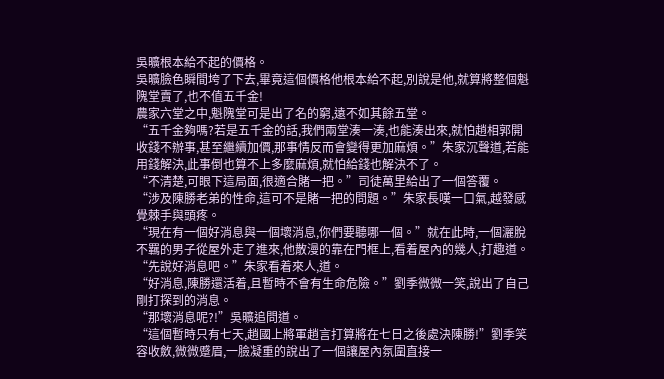吳曠根本給不起的價格。
吳曠臉色瞬間垮了下去,畢竟這個價格他根本給不起,別說是他,就算將整個魁隗堂賣了,也不值五千金!
農家六堂之中,魁隗堂可是出了名的窮,遠不如其餘五堂。
“五千金夠嗎?若是五千金的話,我們兩堂湊一湊,也能湊出來,就怕趙相郭開收錢不辦事,甚至繼續加價,那事情反而會變得更加麻煩。”朱家沉聲道,若能用錢解決,此事倒也算不上多麼麻煩,就怕給錢也解決不了。
“不清楚,可眼下這局面,很適合賭一把。”司徒萬里給出了一個答覆。
“涉及陳勝老弟的性命,這可不是賭一把的問題。”朱家長嘆一口氣,越發感覺棘手與頭疼。
“現在有一個好消息與一個壞消息,你們要聽哪一個。”就在此時,一個灑脫不羈的男子從屋外走了進來,他散漫的靠在門框上,看着屋內的幾人,打趣道。
“先說好消息吧。”朱家看着來人,道。
“好消息,陳勝還活着,且暫時不會有生命危險。”劉季微微一笑,說出了自己剛打探到的消息。
“那壞消息呢?!”吳曠追問道。
“這個暫時只有七天,趙國上將軍趙言打算將在七日之後處決陳勝!”劉季笑容收斂,微微蹙眉,一臉凝重的說出了一個讓屋內氛圍直接一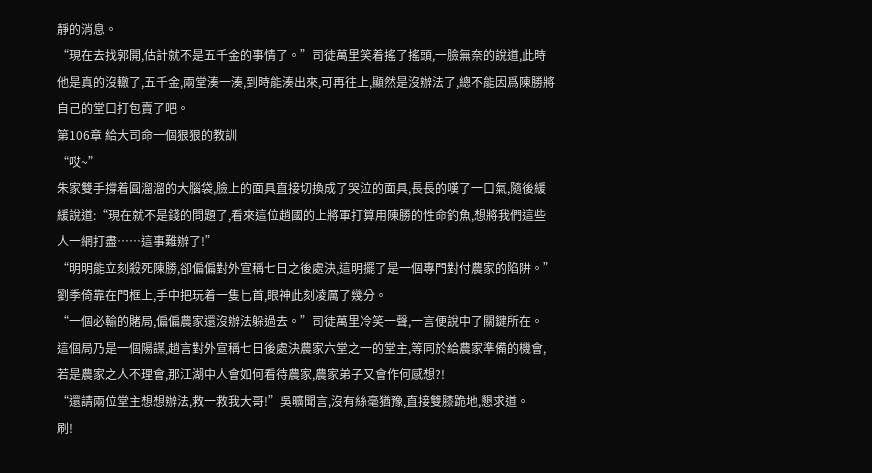靜的消息。
“現在去找郭開,估計就不是五千金的事情了。”司徒萬里笑着搖了搖頭,一臉無奈的說道,此時他是真的沒轍了,五千金,兩堂湊一湊,到時能湊出來,可再往上,顯然是沒辦法了,總不能因爲陳勝將自己的堂口打包賣了吧。
第106章 給大司命一個狠狠的教訓
“哎~”
朱家雙手撐着圓溜溜的大腦袋,臉上的面具直接切換成了哭泣的面具,長長的嘆了一口氣,隨後緩緩說道:“現在就不是錢的問題了,看來這位趙國的上將軍打算用陳勝的性命釣魚,想將我們這些人一網打盡……這事難辦了!”
“明明能立刻殺死陳勝,卻偏偏對外宣稱七日之後處決,這明擺了是一個專門對付農家的陷阱。”劉季倚靠在門框上,手中把玩着一隻匕首,眼神此刻凌厲了幾分。
“一個必輸的賭局,偏偏農家還沒辦法躲過去。”司徒萬里冷笑一聲,一言便說中了關鍵所在。
這個局乃是一個陽謀,趙言對外宣稱七日後處決農家六堂之一的堂主,等同於給農家準備的機會,若是農家之人不理會,那江湖中人會如何看待農家,農家弟子又會作何感想?!
“還請兩位堂主想想辦法,救一救我大哥!”吳曠聞言,沒有絲毫猶豫,直接雙膝跪地,懇求道。
刷!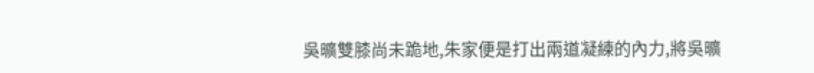吳曠雙膝尚未跪地,朱家便是打出兩道凝練的內力,將吳曠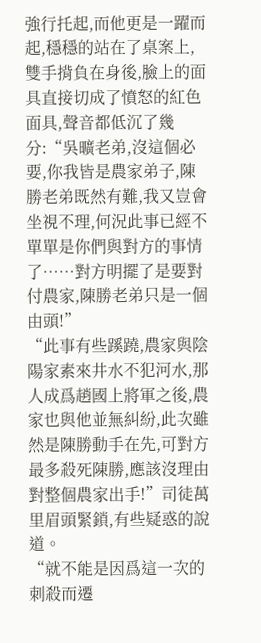強行托起,而他更是一躍而起,穩穩的站在了桌案上,雙手揹負在身後,臉上的面具直接切成了憤怒的紅色面具,聲音都低沉了幾分:“吳曠老弟,沒這個必要,你我皆是農家弟子,陳勝老弟既然有難,我又豈會坐視不理,何況此事已經不單單是你們與對方的事情了……對方明擺了是要對付農家,陳勝老弟只是一個由頭!”
“此事有些蹊蹺,農家與陰陽家素來井水不犯河水,那人成爲趙國上將軍之後,農家也與他並無糾紛,此次雖然是陳勝動手在先,可對方最多殺死陳勝,應該沒理由對整個農家出手!”司徒萬里眉頭緊鎖,有些疑惑的說道。
“就不能是因爲這一次的刺殺而遷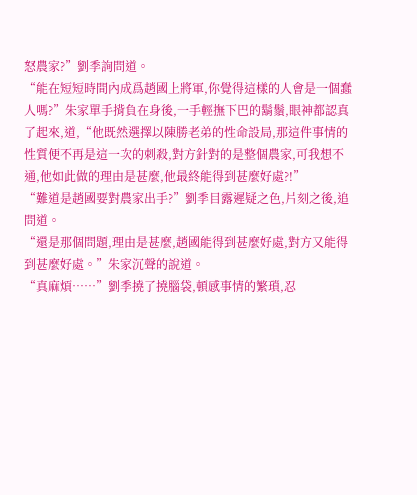怒農家?”劉季詢問道。
“能在短短時間內成爲趙國上將軍,你覺得這樣的人會是一個蠢人嗎?”朱家單手揹負在身後,一手輕撫下巴的鬍鬚,眼神都認真了起來,道,“他既然選擇以陳勝老弟的性命設局,那這件事情的性質便不再是這一次的刺殺,對方針對的是整個農家,可我想不通,他如此做的理由是甚麼,他最終能得到甚麼好處?!”
“難道是趙國要對農家出手?”劉季目露遲疑之色,片刻之後,追問道。
“還是那個問題,理由是甚麼,趙國能得到甚麼好處,對方又能得到甚麼好處。”朱家沉聲的說道。
“真麻煩……”劉季撓了撓腦袋,頓感事情的繁瑣,忍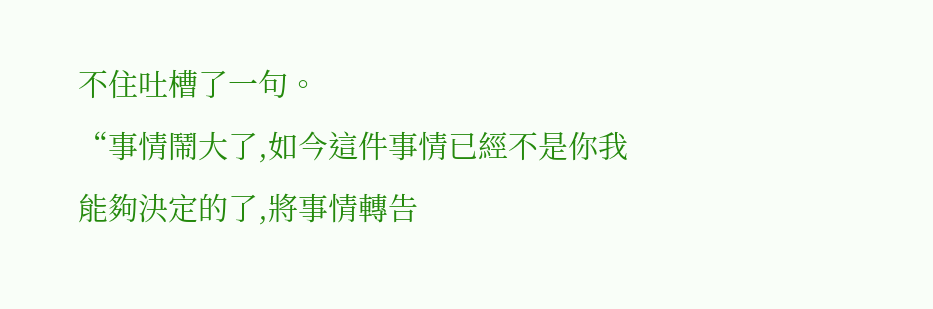不住吐槽了一句。
“事情鬧大了,如今這件事情已經不是你我能夠決定的了,將事情轉告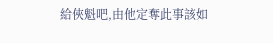給俠魁吧,由他定奪此事該如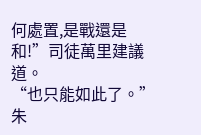何處置,是戰還是和!”司徒萬里建議道。
“也只能如此了。”朱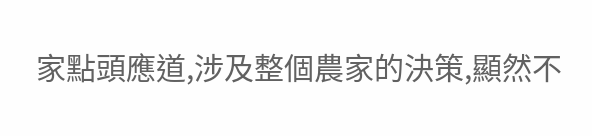家點頭應道,涉及整個農家的決策,顯然不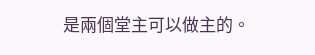是兩個堂主可以做主的。